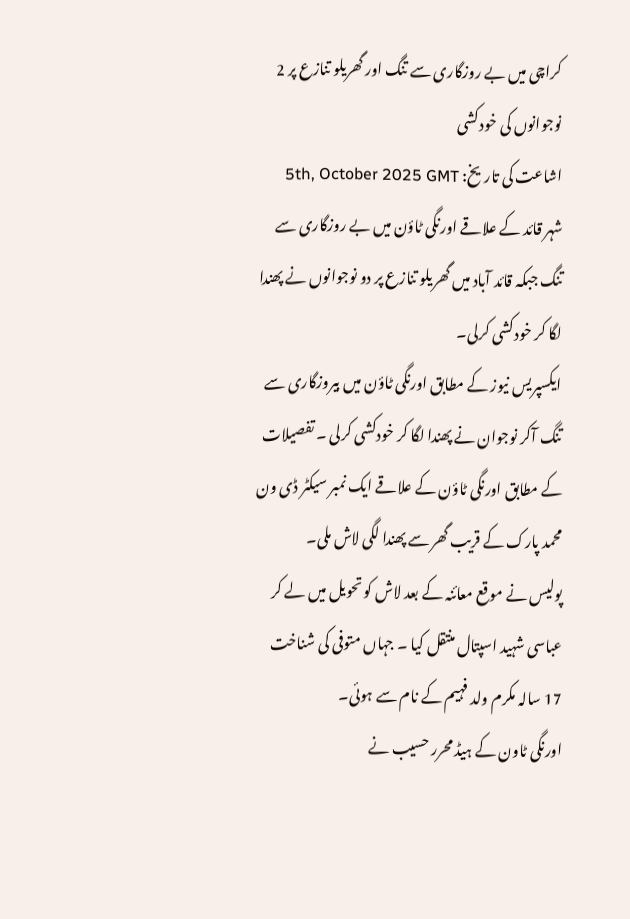کراچی میں بے روزگاری سے تنگ اور گھریلو تنازع پر 2 نوجوانوں کی خودکشی
اشاعت کی تاریخ: 5th, October 2025 GMT
شہر قائد کے علاقے اورنگی ٹاؤن میں بے روزگاری سے تنگ جبکہ قائد آباد میں گھریلو تنازع پر دو نوجوانوں نے پھندا لگا کر خودکشی کرلی۔
ایکسپریس نیوز کے مطابق اورنگی ٹاؤن میں بیروزگاری سے تنگ آکر نوجوان نے پھندا لگا کر خودکشی کرلی ۔ تفصیلات کے مطابق اورنگی ٹاؤن کے علاقے ایک نمبر سیکٹر ڈی ون محمد پارک کے قریب گھر سے پھندا لگی لاش ملی۔
پولیس نے موقع معائنہ کے بعد لاش کو تحویل میں لے کر عباسی شہید اسپتال منتقل کیا ۔ جہاں متوفی کی شناخت 17 سالہ مکرم ولد فہیم کے نام سے ہوئی۔
اورنگی ٹاون کے ہیڈ محرر حسیب نے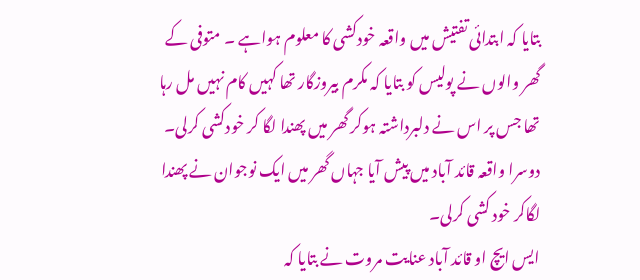بتایا کہ ابتدائی تفتیش میں واقعہ خودکشی کا معلوم ہواہے ۔ متوفی کے گھر والوں نے پولیس کو بتایا کہ مکرم بیروزگار تھا کہیں کام نہیں مل رہا تھا جس پر اس نے دلبرداشتہ ہوکر گھر میں پھندا لگا کر خودکشی کرلی۔
دوسرا واقعہ قائد آباد میں پیش آیا جہاں گھر میں ایک نوجوان نے پھندا لگاکر خود کشی کرلی۔
ایس ایچ او قائد آباد عنایت مروت نے بتایا کہ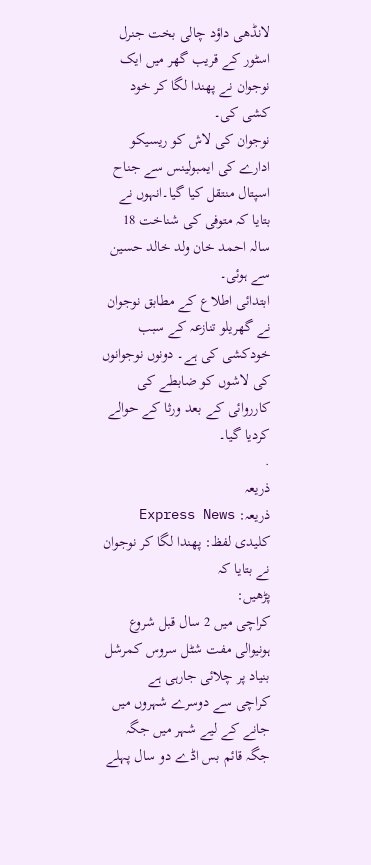لانڈھی داؤد چالی بخت جنرل اسٹور کے قریب گھر میں ایک نوجوان نے پھندا لگا کر خود کشی کی۔
نوجوان کی لاش کو ریسیکو ادارے کی ایمبولینس سے جناح اسپتال منتقل کیا گیا۔انہوں نے بتایا کہ متوفی کی شناخت 18 سالہ احمد خان ولد خالد حسین سے ہوئی۔
ابتدائی اطلاع کے مطابق نوجوان نے گھریلو تنازعہ کے سبب خودکشی کی ہے۔ دونوں نوجوانوں کی لاشوں کو ضابطے کی کارروائی کے بعد ورثا کے حوالے کردیا گیا۔
.
ذریعہ
ذریعہ: Express News
کلیدی لفظ: پھندا لگا کر نوجوان نے بتایا کہ
پڑھیں:
کراچی میں 2 سال قبل شروع ہونیوالی مفت شٹل سروس کمرشل بنیاد پر چلائی جارہی ہے
کراچی سے دوسرے شہروں میں جانے کے لیے شہر میں جگہ جگہ قائم بس اڈے دو سال پہلے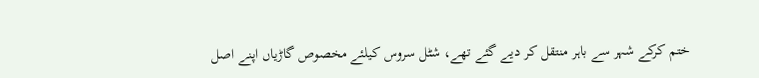ختم کرکے شہر سے باہر منتقل کر دیے گئے تھے، شٹل سروس کیلئے مخصوص گاڑیاں اپنے اصل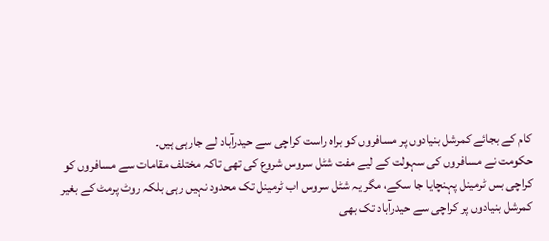کام کے بجائے کمرشل بنیادوں پر مسافروں کو براہ راست کراچی سے حیدرآباد لے جارہی ہیں۔
حکومت نے مسافروں کی سہولت کے لیے مفت شٹل سروس شروع کی تھی تاکہ مختلف مقامات سے مسافروں کو کراچی بس ٹرمینل پہنچایا جا سکے، مگر یہ شٹل سروس اب ٹرمینل تک محدود نہیں رہی بلکہ روٹ پرمٹ کے بغیر کمرشل بنیادوں پر کراچی سے حیدرآباد تک بھی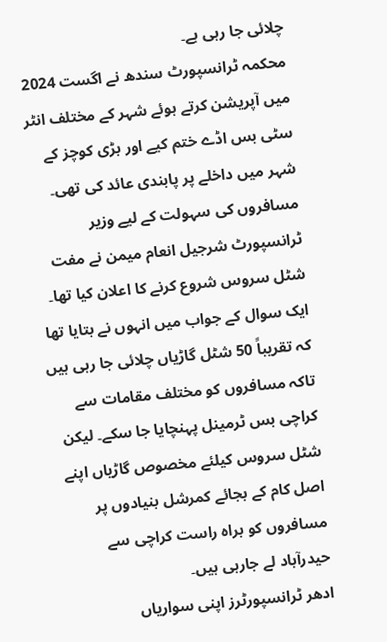چلائی جا رہی ہے۔
محکمہ ٹرانسپورٹ سندھ نے اگست 2024 میں آپریشن کرتے ہوئے شہر کے مختلف انٹر سٹی بس اڈے ختم کیے اور بڑی کوچز کے شہر میں داخلے پر پابندی عائد کی تھی۔
مسافروں کی سہولت کے لیے وزیر ٹرانسپورٹ شرجیل انعام میمن نے مفت شٹل سروس شروع کرنے کا اعلان کیا تھا۔ ایک سوال کے جواب میں انہوں نے بتایا تھا کہ تقریباً 50 شٹل گاڑیاں چلائی جا رہی ہیں تاکہ مسافروں کو مختلف مقامات سے کراچی بس ٹرمینل پہنچایا جا سکے۔ لیکن شٹل سروس کیلئے مخصوص گاڑیاں اپنے اصل کام کے بجائے کمرشل بنیادوں پر مسافروں کو براہ راست کراچی سے حیدرآباد لے جارہی ہیں۔
ادھر ٹرانسپورٹرز اپنی سواریاں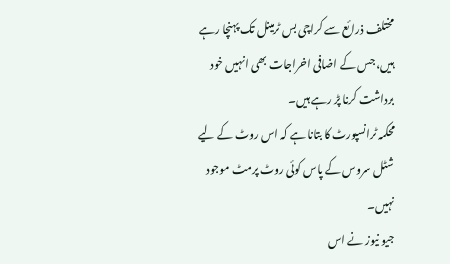مختلف ذرائع سے کراچی بس ٹرمینل تک پہنچا رہے ہیں، جس کے اضافی اخراجات بھی انہیں خود برداشت کرنا پڑ رہے ہیں۔
محکمہ ٹرانسپورٹ کا بتانا ہے کہ اس روٹ کے لیے شٹل سروس کے پاس کوئی روٹ پرمٹ موجود نہیں۔
جیو نیوز نے اس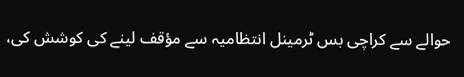حوالے سے کراچی بس ٹرمینل انتظامیہ سے مؤقف لینے کی کوشش کی،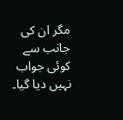مگر ان کی جانب سے کوئی جواب نہیں دیا گیا۔